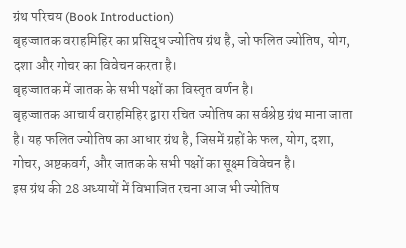ग्रंथ परिचय (Book Introduction)
बृहज्जातक वराहमिहिर का प्रसिद्ध ज्योतिष ग्रंथ है, जो फलित ज्योतिष, योग, दशा और गोचर का विवेचन करता है।
बृहज्जातक में जातक के सभी पक्षों का विस्तृत वर्णन है।
बृहज्जातक आचार्य वराहमिहिर द्वारा रचित ज्योतिष का सर्वश्रेष्ठ ग्रंथ माना जाता है। यह फलित ज्योतिष का आधार ग्रंथ है, जिसमें ग्रहों के फल, योग, दशा, गोचर, अष्टकवर्ग, और जातक के सभी पक्षों का सूक्ष्म विवेचन है।
इस ग्रंथ की 28 अध्यायों में विभाजित रचना आज भी ज्योतिष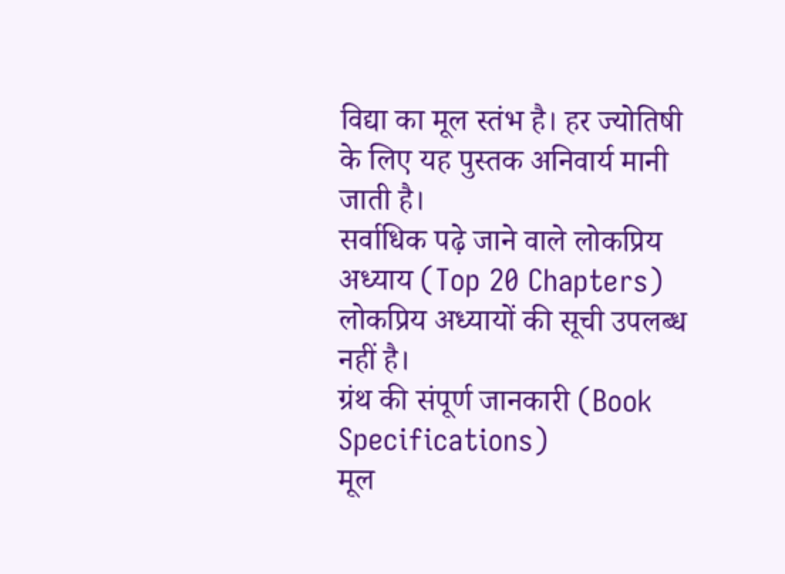विद्या का मूल स्तंभ है। हर ज्योतिषी के लिए यह पुस्तक अनिवार्य मानी जाती है।
सर्वाधिक पढ़े जाने वाले लोकप्रिय अध्याय (Top 20 Chapters)
लोकप्रिय अध्यायों की सूची उपलब्ध नहीं है।
ग्रंथ की संपूर्ण जानकारी (Book Specifications)
मूल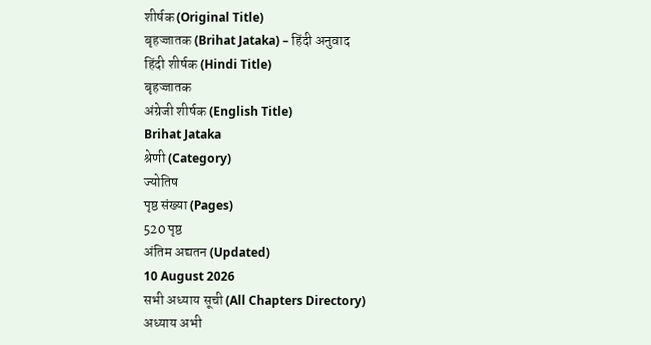शीर्षक (Original Title)
बृहज्जातक (Brihat Jataka) – हिंदी अनुवाद
हिंदी शीर्षक (Hindi Title)
बृहज्जातक
अंग्रेजी शीर्षक (English Title)
Brihat Jataka
श्रेणी (Category)
ज्योतिष
पृष्ठ संख्या (Pages)
520 पृष्ठ
अंतिम अद्यतन (Updated)
10 August 2026
सभी अध्याय सूची (All Chapters Directory)
अध्याय अभी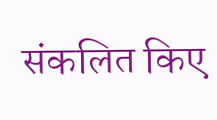संकलित किए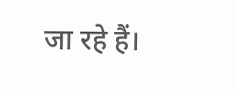जा रहे हैं।